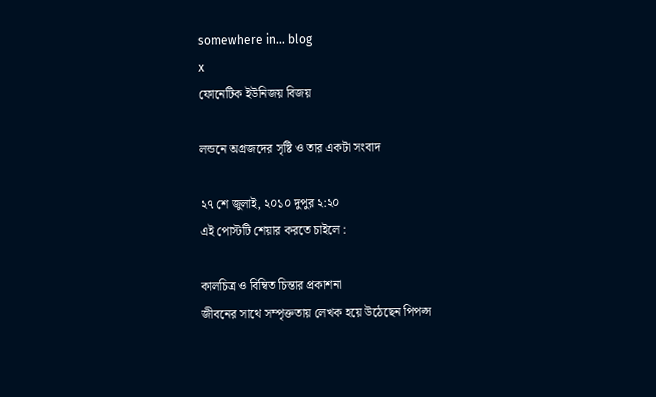somewhere in... blog
x
ফোনেটিক ইউনিজয় বিজয়

লন্ডনে অগ্রজদের সৃষ্টি ও তার একটা সংবাদ

২৭ শে জুলাই, ২০১০ দুপুর ২:২০
এই পোস্টটি শেয়ার করতে চাইলে :

কালচিত্র ও বিম্বিত চিন্তার প্রকাশনা
জীবনের সাথে সম্পৃক্ততায় লেখক হয়ে উঠেছেন পিপল্স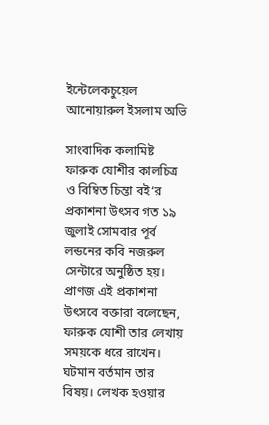ইন্টেলেকচুয়েল
আনোয়ারুল ইসলাম অভি

সাংবাদিক কলামিষ্ট ফারুক যোশীর কালচিত্র ও বিম্বিত চিন্তা বই‘র প্রকাশনা উৎসব গত ১৯ জুলাই সোমবার পূর্ব লন্ডনের কবি নজরুল সেন্টারে অনুষ্ঠিত হয়। প্রাণজ এই প্রকাশনা উৎসবে বক্তারা বলেছেন, ফারুক যোশী তার লেখায় সময়কে ধরে রাখেন। ঘটমান বর্তমান তার বিষয়। লেখক হওয়ার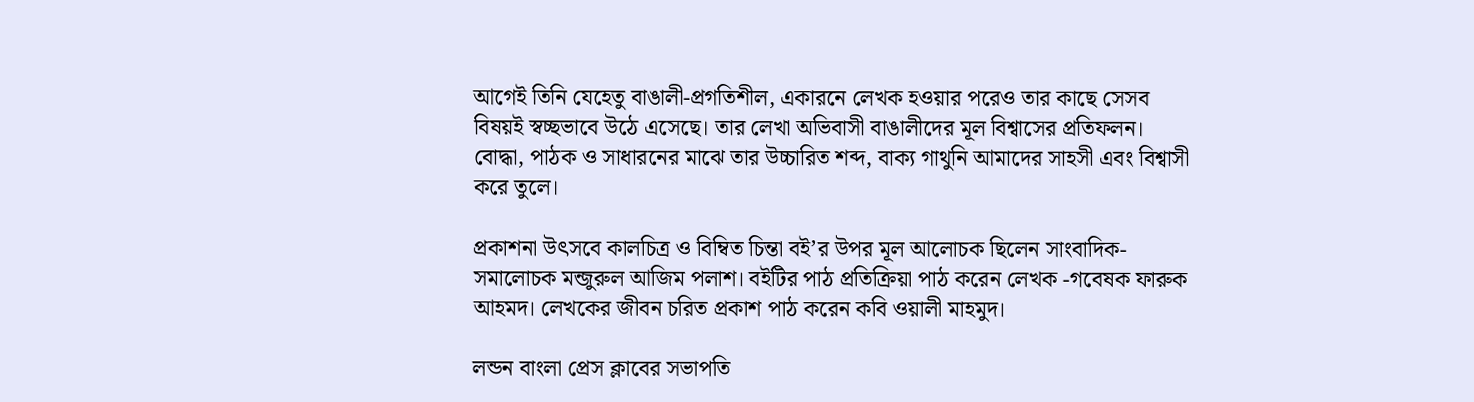আগেই তিনি যেহেতু বাঙালী-প্রগতিশীল, একারনে লেখক হওয়ার পরেও তার কাছে সেসব বিষয়ই স্বচ্ছভাবে উঠে এসেছে। তার লেখা অভিবাসী বাঙালীদের মূল বিশ্বাসের প্রতিফলন। বোদ্ধা, পাঠক ও সাধারনের মাঝে তার উচ্চারিত শব্দ, বাক্য গাথুনি আমাদের সাহসী এবং বিশ্বাসী করে তুলে।

প্রকাশনা উৎসবে কালচিত্র ও বিম্বিত চিন্তা বই’র উপর মূল আলোচক ছিলেন সাংবাদিক-সমালোচক মন্জুরুল আজিম পলাশ। বইটির পাঠ প্রতিক্রিয়া পাঠ করেন লেখক -গবেষক ফারুক আহমদ। লেখকের জীবন চরিত প্রকাশ পাঠ করেন কবি ওয়ালী মাহমুদ।

লন্ডন বাংলা প্রেস ক্লাবের সভাপতি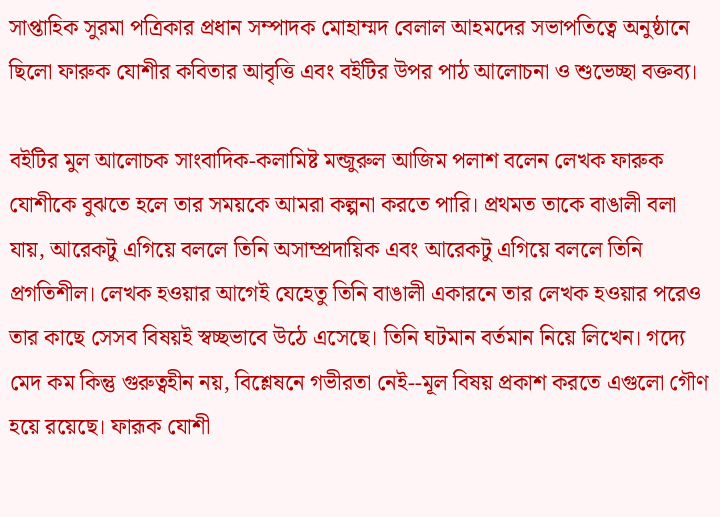সাপ্তাহিক সুরমা পত্রিকার প্রধান সম্পাদক মোহাম্মদ বেলাল আহমদের সভাপতিত্বে অনুষ্ঠানে ছিলো ফারুক যোশীর কবিতার আবৃত্তি এবং বইটির উপর পাঠ আলোচনা ও শুভেচ্ছা বক্তব্য।

বইটির মুল আলোচক সাংবাদিক-কলামিষ্ট মন্জুরুল আজিম পলাশ বলেন লেখক ফারুক যোশীকে বুঝতে হলে তার সময়কে আমরা কল্পনা করতে পারি। প্রথমত তাকে বাঙালী বলা যায়, আরেকটু এগিয়ে বললে তিনি অসাম্প্রদায়িক এবং আরেকটু এগিয়ে বললে তিনি প্রগতিশীল। লেখক হওয়ার আগেই যেহেতু তিনি বাঙালী একারনে তার লেখক হওয়ার পরেও তার কাছে সেসব বিষয়ই স্বচ্ছভাবে উঠে এসেছে। তিনি ঘটমান বর্তমান নিয়ে লিখেন। গদ্যে মেদ কম কিন্তু গুরুত্বহীন নয়, বিশ্লেষনে গভীরতা নেই--মূল বিষয় প্রকাশ করতে এগুলো গৌণ হয়ে রয়েছে। ফারূক যোশী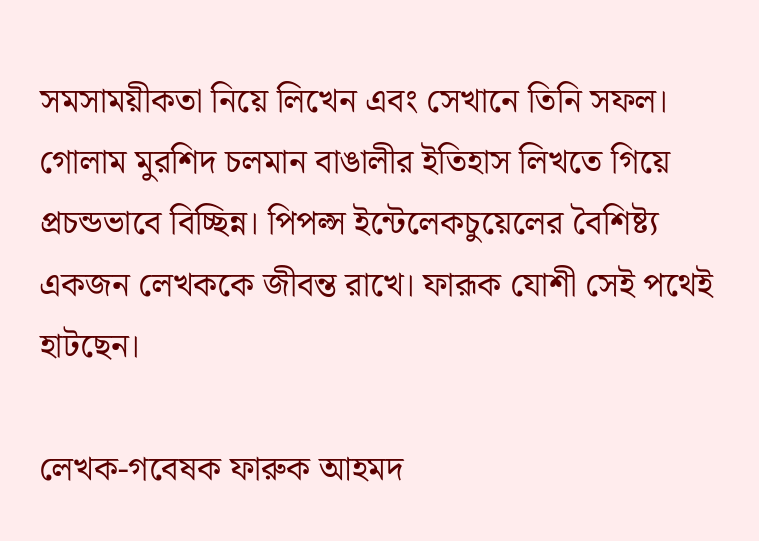সমসাময়ীকতা নিয়ে লিখেন এবং সেখানে তিনি সফল। গোলাম মুরশিদ চলমান বাঙালীর ইতিহাস লিখতে গিয়ে প্রচন্ডভাবে বিচ্ছিন্ন। পিপল্স ইন্টেলেকচুয়েলের বৈশিষ্ট্য একজন লেখককে জীবন্ত রাখে। ফারূক যোশী সেই পথেই হাটছেন।

লেখক-গবেষক ফারুক আহমদ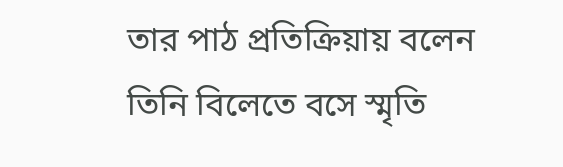তার পাঠ প্রতিক্রিয়ায় বলেন তিনি বিলেতে বসে স্মৃতি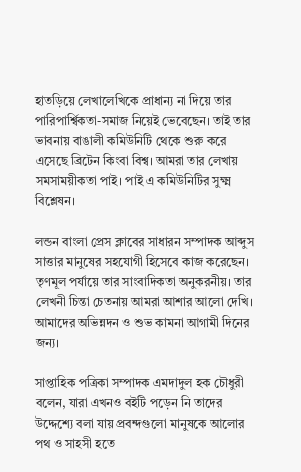হাতড়িয়ে লেখালেখিকে প্রাধান্য না দিয়ে তার পারিপার্শ্বিকতা-সমাজ নিয়েই ভেবেছেন। তাই তার ভাবনায় বাঙালী কমিউনিটি থেকে শুরু করে এসেছে ব্রিটেন কিংবা বিশ্ব। আমরা তার লেখায় সমসাময়ীকতা পাই। পাই এ কমিউনিটির সুক্ষ্ম বিশ্লেষন।

লন্ডন বাংলা প্রেস ক্লাবের সাধারন সম্পাদক আব্দুস সাত্তার মানুষের সহযোগী হিসেবে কাজ করেছেন। তৃণমূল পর্যায়ে তার সাংবাদিকতা অনুকরনীয়। তার লেখনী চিন্তা চেতনায় আমরা আশার আলো দেখি। আমাদের অভিন্নদন ও শুভ কামনা আগামী দিনের জন্য।

সাপ্তাহিক পত্রিকা সম্পাদক এমদাদুল হক চৌধুরী বলেন, যারা এখনও বইটি পড়েন নি তাদের উদ্দেশ্যে বলা যায় প্রবন্দগুলো মানুষকে আলোর পথ ও সাহসী হতে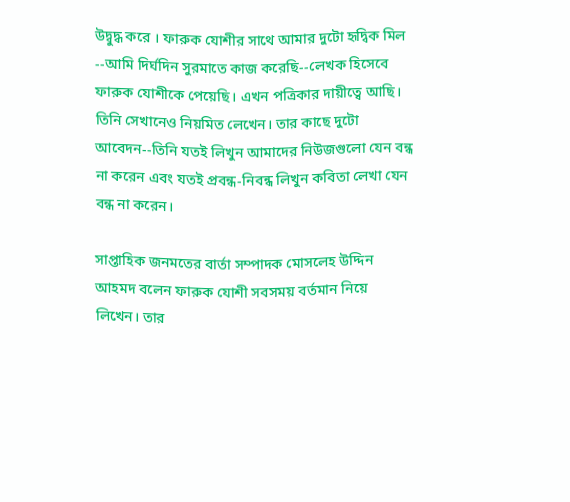উদ্বুদ্ধ করে । ফারুক যোশীর সাথে আমার দুটো হৃদ্বিক মিল --আমি দির্ঘদিন সুরমাতে কাজ করেছি--লেখক হিসেবে ফারুক যোশীকে পেয়েছি। এখন পত্রিকার দায়ীত্বে আছি। তিনি সেখানেও নিয়মিত লেখেন। তার কাছে দুটো আবেদন--তিনি যতই লিখুন আমাদের নিউজগুলো যেন বন্ধ না করেন এবং যতই প্রবন্ধ-নিবন্ধ লিখুন কবিতা লেখা যেন বন্ধ না করেন।

সাপ্তাহিক জনমতের বার্তা সম্পাদক মোসলেহ উদ্দিন আহমদ বলেন ফারুক যোশী সবসময় বর্তমান নিয়ে লিখেন। তার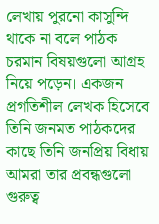লেখায় পুরনো কাসুন্দি থাকে না বলে পাঠক চরমান বিষয়গুলো আগ্রহ নিয়ে পড়েন। একজন প্রগতিশীল লেখক হিসেবে তিনি জনমত পাঠকদের কাছে তিনি জনপ্রিয় বিধায় আমরা তার প্রবন্ধগুলো গুরুত্ব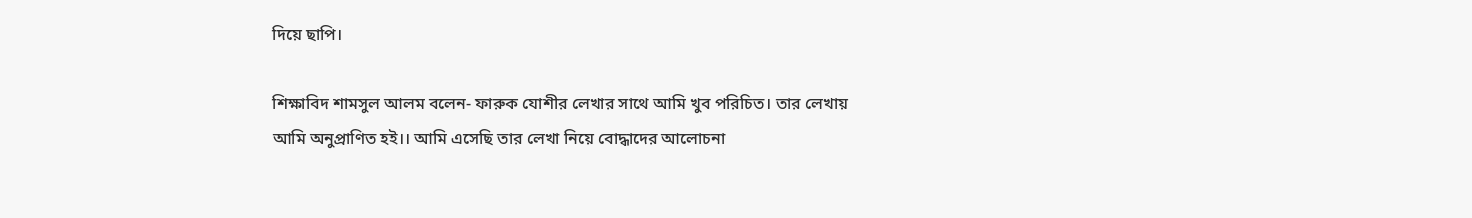দিয়ে ছাপি।

শিক্ষাবিদ শামসুল আলম বলেন- ফারুক যোশীর লেখার সাথে আমি খুব পরিচিত। তার লেখায় আমি অনুপ্রাণিত হই।। আমি এসেছি তার লেখা নিয়ে বোদ্ধাদের আলোচনা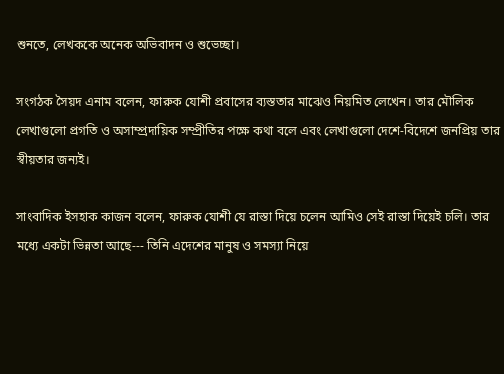শুনতে, লেখককে অনেক অভিবাদন ও শুভেচ্ছা।

সংগঠক সৈয়দ এনাম বলেন, ফারুক যোশী প্রবাসের ব্যস্ততার মাঝেও নিয়মিত লেখেন। তার মৌলিক লেখাগুলো প্রগতি ও অসাম্প্রদায়িক সম্প্রীতির পক্ষে কথা বলে এবং লেখাগুলো দেশে-বিদেশে জনপ্রিয় তার স্বীয়তার জন্যই।

সাংবাদিক ইসহাক কাজন বলেন, ফারুক যোশী যে রাস্তা দিয়ে চলেন আমিও সেই রাস্তা দিয়েই চলি। তার মধ্যে একটা ভিন্নতা আছে--- তিনি এদেশের মানুষ ও সমস্যা নিয়ে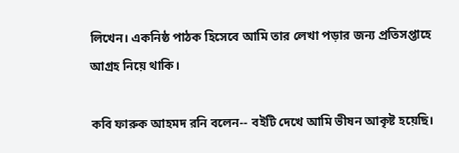লিখেন। একনিষ্ঠ পাঠক হিসেবে আমি তার লেখা পড়ার জন্য প্রতিসপ্তাহে আগ্রহ নিয়ে থাকি।

কবি ফারুক আহমদ রনি বলেন-- বইটি দেখে আমি ভীষন আকৃষ্ট হয়েছি।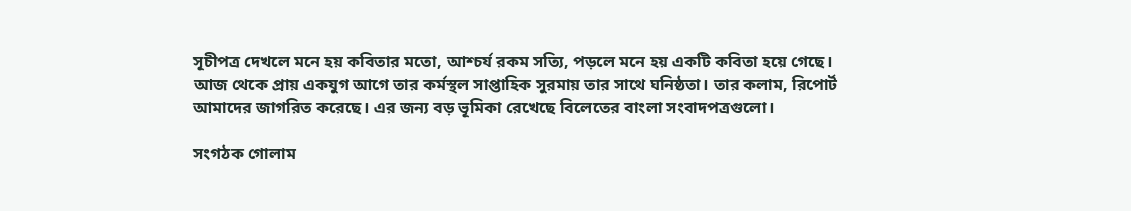সূচীপত্র দেখলে মনে হয় কবিতার মতো, আশ্চর্য রকম সত্যি, পড়লে মনে হয় একটি কবিতা হয়ে গেছে। আজ থেকে প্রায় একযুগ আগে তার কর্মস্থল সাপ্তাহিক সুরমায় তার সাথে ঘনিষ্ঠতা। তার কলাম, রিপোর্ট আমাদের জাগরিত করেছে। এর জন্য বড় ভূমিকা রেখেছে বিলেতের বাংলা সংবাদপত্রগুলো।

সংগঠক গোলাম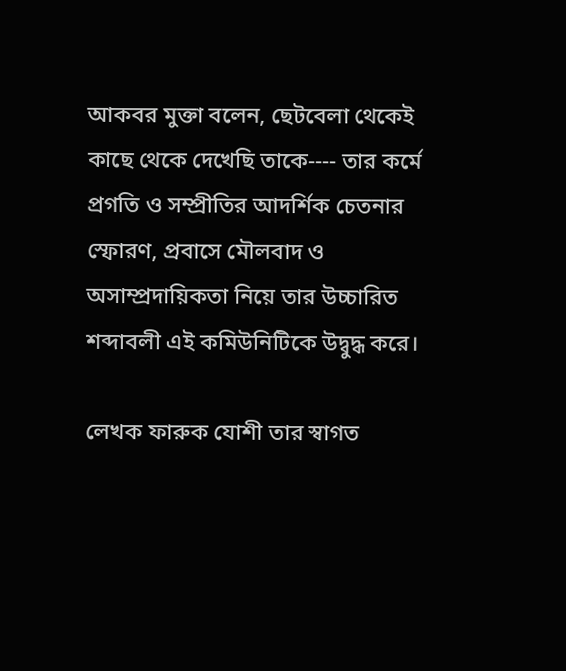আকবর মুক্তা বলেন, ছেটবেলা থেকেই কাছে থেকে দেখেছি তাকে---- তার কর্মে প্রগতি ও সম্প্রীতির আদর্শিক চেতনার স্ফোরণ, প্রবাসে মৌলবাদ ও অসাম্প্রদায়িকতা নিয়ে তার উচ্চারিত শব্দাবলী এই কমিউনিটিকে উদ্বুদ্ধ করে।

লেখক ফারুক যোশী তার স্বাগত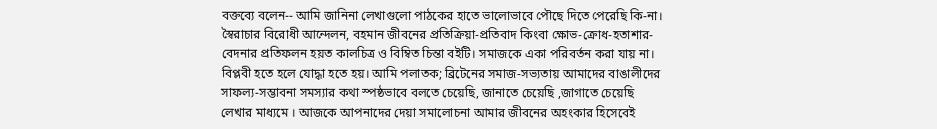বক্তব্যে বলেন-- আমি জানিনা লেখাগুলো পাঠকের হাতে ভালোভাবে পৌছে দিতে পেরেছি কি-না। স্বৈরাচার বিরোধী আন্দেলন, বহমান জীবনের প্রতিক্রিয়া-প্রতিবাদ কিংবা ক্ষোভ-ক্রোধ-হতাশার- বেদনার প্রতিফলন হয়ত কালচিত্র ও বিম্বিত চিন্তা বইটি। সমাজকে একা পরিবর্তন করা যায় না। বিপ্লবী হতে হলে যোদ্ধা হতে হয়। আমি পলাতক; ব্রিটেনের সমাজ-সভ্যতায় আমাদের বাঙালীদের সাফল্য-সম্ভাবনা সমস্যার কথা স্পষ্ঠভাবে বলতে চেয়েছি, জানাতে চেয়েছি ,জাগাতে চেয়েছি লেখার মাধ্যমে । আজকে আপনাদের দেয়া সমালোচনা আমার জীবনের অহংকার হিসেবেই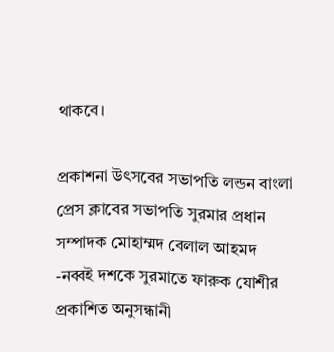থাকবে।

প্রকাশনা উৎসবের সভাপতি লন্ডন বাংলা প্রেস ক্লাবের সভাপতি সুরমার প্রধান সম্পাদক মোহাম্মদ বেলাল আহমদ -নব্বই দশকে সুরমাতে ফারুক যোশীর প্রকাশিত অনুসন্ধানী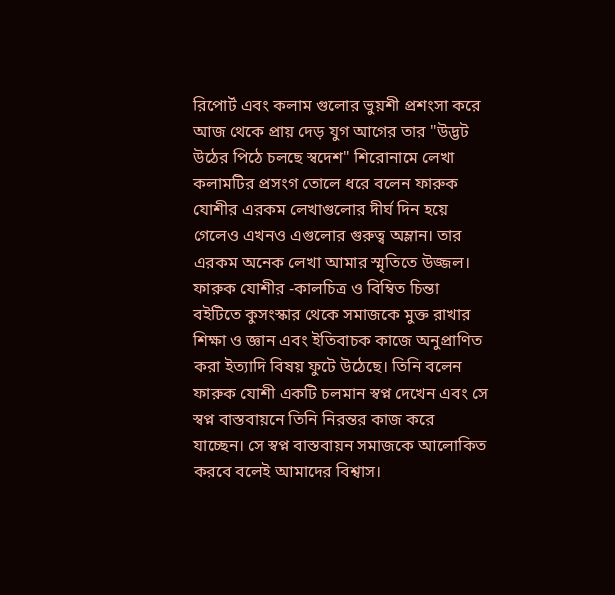রিপোর্ট এবং কলাম গুলোর ভুয়শী প্রশংসা করে আজ থেকে প্রায় দেড় যুগ আগের তার "উদ্ভট উঠের পিঠে চলছে স্বদেশ" শিরোনামে লেখা কলামটির প্রসংগ তোলে ধরে বলেন ফারুক যোশীর এরকম লেখাগুলোর দীর্ঘ দিন হয়ে গেলেও এখনও এগুলোর গুরুত্ব অম্লান। তার এরকম অনেক লেখা আমার স্মৃতিতে উজ্জল। ফারুক যোশীর -কালচিত্র ও বিম্বিত চিন্তা বইটিতে কুসংস্কার থেকে সমাজকে মুক্ত রাখার শিক্ষা ও জ্ঞান এবং ইতিবাচক কাজে অনুপ্রাণিত করা ইত্যাদি বিষয় ফুটে উঠেছে। তিনি বলেন ফারুক যোশী একটি চলমান স্বপ্ন দেখেন এবং সে স্বপ্ন বাস্তবায়নে তিনি নিরন্তর কাজ করে যাচ্ছেন। সে স্বপ্ন বাস্তবায়ন সমাজকে আলোকিত করবে বলেই আমাদের বিশ্বাস।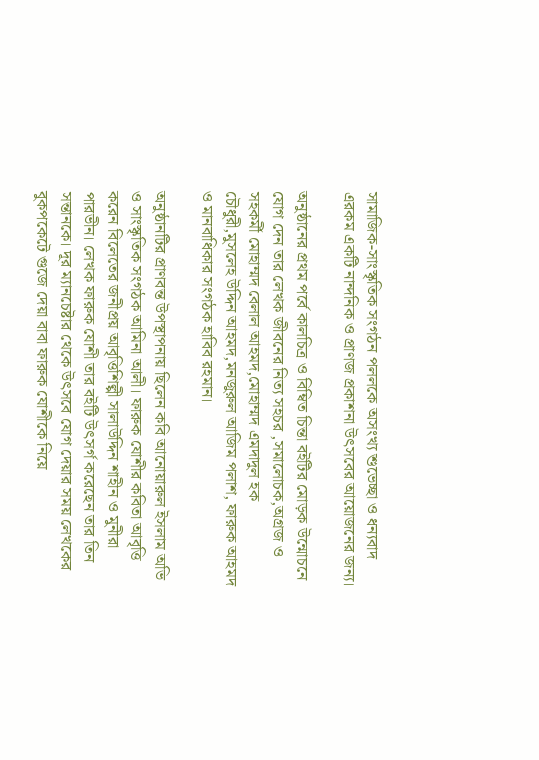সামাজিক-সাংস্কৃতিক সংগঠন পললকে অসংখ্য শুভেচ্ছা ও ধন্যবাদ এরকম একটি নান্দনিক ও প্রাণজ প্রকাশনা উৎসবের আয়োজনের জন্য।

অনুষ্ঠানের প্রথম পর্বে কালচিত্র ও বিম্বিত চিন্তা বইটির মোড়ক উন্মোচনে যোগ দেন তার লেখক জীবনের নিত্য সহচর ,সমালোচক,অগ্রজ ও সহকর্মী মোহাম্মদ বেলাল আহমদ,মোহাম্মদ এমদাদুল হক চৌধুরী,মুসলেহ উদ্দিন আহমদ,মনজুরুল আজিম পলাশ, ফারুক আহমদ ও মানবাধিকার সংগঠক হাবিব রহমান।

অনুষ্ঠানটির প্রাণবন্ত উপস্থাপনায় ছিলেন কবি আনোয়ারুল ইসলাম অভি ও সাংস্কৃতিক সংগঠক আমিনা আলী। ফারুক যোশীর কবিতা আবৃত্তি করেন বিলেতের জনীপ্রয় আবৃত্তিশিল্পী সালাউদ্দিন শাহীন ও মুনীরা পারভীন। লেখক ফারুক যোশী তার বইটি উৎসর্গ করেছেন তার তিন সন্তানকে। দূর ম্যানচেষ্টার থেকে উৎসবে যোগ দেয়ার সময় লেখকের বুকপকেটে গুজে দেয়া বাবা ফারুক যোশীকে নিয়ে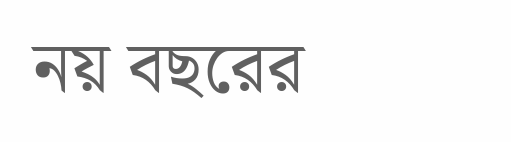নয় বছরের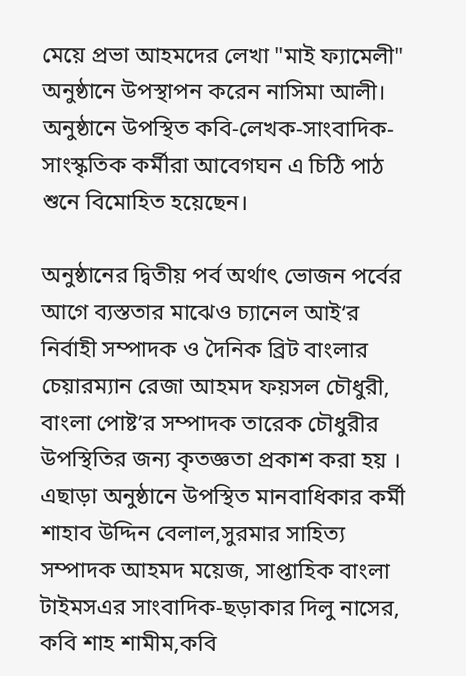মেয়ে প্রভা আহমদের লেখা "মাই ফ্যামেলী" অনুষ্ঠানে উপস্থাপন করেন নাসিমা আলী। অনুষ্ঠানে উপস্থিত কবি-লেখক-সাংবাদিক-সাংস্কৃতিক কর্মীরা আবেগঘন এ চিঠি পাঠ শুনে বিমোহিত হয়েছেন।

অনুষ্ঠানের দ্বিতীয় পর্ব অর্থাৎ ভোজন পর্বের আগে ব্যস্ততার মাঝেও চ্যানেল আই‘র নির্বাহী সম্পাদক ও দৈনিক ব্রিট বাংলার চেয়ারম্যান রেজা আহমদ ফয়সল চৌধুরী, বাংলা পোষ্ট’র সম্পাদক তারেক চৌধুরীর উপস্থিতির জন্য কৃতজ্ঞতা প্রকাশ করা হয় । এছাড়া অনুষ্ঠানে উপস্থিত মানবাধিকার কর্মী শাহাব উদ্দিন বেলাল,সুরমার সাহিত্য সম্পাদক আহমদ ময়েজ, সাপ্তাহিক বাংলা টাইমসএর সাংবাদিক-ছড়াকার দিলু নাসের, কবি শাহ শামীম,কবি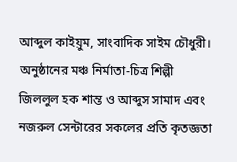আব্দুল কাইয়ুম, সাংবাদিক সাইম চৌধুরী। অনুষ্ঠানের মঞ্চ নির্মাতা-চিত্র শিল্পী জিললুল হক শান্ত ও আব্দুস সামাদ এবং নজরুল সেন্টারের সকলের প্রতি কৃতজ্ঞতা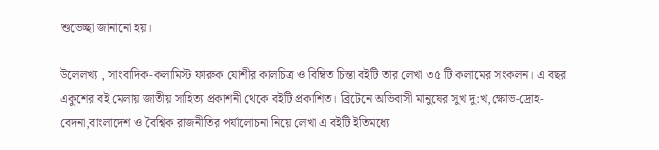শুভেচ্ছা জানানো হয়।

উলেলখ্য , সাংবাদিক-কলামিস্ট ফারুক যোশীর কালচিত্র ও বিম্বিত চিন্তা বইটি তার লেখা ৩৫ টি কলামের সংকলন। এ বছর একুশের বই মেলায় জাতীয় সাহিত্য প্রকাশনী থেকে বইটি প্রকাশিত। ব্রিটেনে অভিবাসী মানুষের সুখ দু:খ,ক্ষোভ-দ্রোহ-বেদনা,বাংলাদেশ ও বৈশ্বিক রাজনীতির পর্যালোচনা নিয়ে লেখা এ বইটি ইতিমধ্যে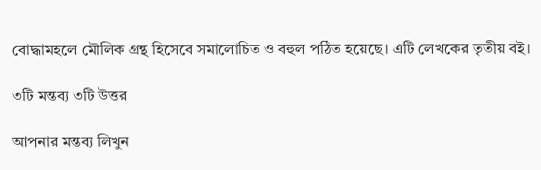বোদ্ধামহলে মৌলিক গ্রন্থ হিসেবে সমালোচিত ও বহুল পঠিত হয়েছে। এটি লেখকের তৃতীয় বই।

৩টি মন্তব্য ৩টি উত্তর

আপনার মন্তব্য লিখুন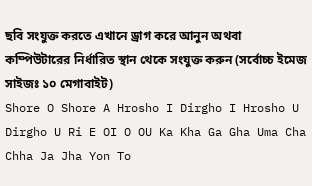ছবি সংযুক্ত করতে এখানে ড্রাগ করে আনুন অথবা কম্পিউটারের নির্ধারিত স্থান থেকে সংযুক্ত করুন (সর্বোচ্চ ইমেজ সাইজঃ ১০ মেগাবাইট)
Shore O Shore A Hrosho I Dirgho I Hrosho U Dirgho U Ri E OI O OU Ka Kha Ga Gha Uma Cha Chha Ja Jha Yon To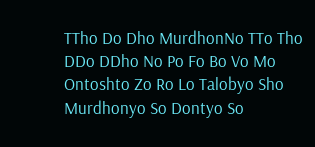TTho Do Dho MurdhonNo TTo Tho DDo DDho No Po Fo Bo Vo Mo Ontoshto Zo Ro Lo Talobyo Sho Murdhonyo So Dontyo So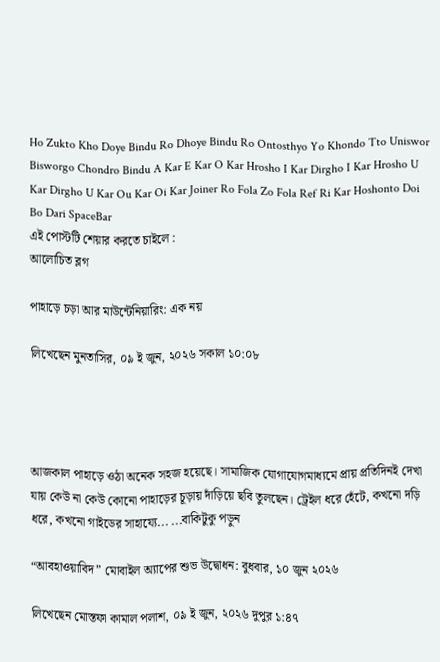Ho Zukto Kho Doye Bindu Ro Dhoye Bindu Ro Ontosthyo Yo Khondo Tto Uniswor Bisworgo Chondro Bindu A Kar E Kar O Kar Hrosho I Kar Dirgho I Kar Hrosho U Kar Dirgho U Kar Ou Kar Oi Kar Joiner Ro Fola Zo Fola Ref Ri Kar Hoshonto Doi Bo Dari SpaceBar
এই পোস্টটি শেয়ার করতে চাইলে :
আলোচিত ব্লগ

পাহাড়ে চড়া আর মাউন্টেনিয়ারিং: এক নয়

লিখেছেন মুনতাসির, ০৯ ই জুন, ২০২৬ সকাল ১০:০৮




আজকাল পাহাড়ে ওঠা অনেক সহজ হয়েছে। সামাজিক যোগাযোগমাধ্যমে প্রায় প্রতিদিনই দেখা যায় কেউ না কেউ কোনো পাহাড়ের চূড়ায় দাঁড়িয়ে ছবি তুলছেন। ট্রেইল ধরে হেঁটে, কখনো দড়ি ধরে, কখনো গাইডের সাহায্যে... ...বাকিটুকু পড়ুন

“আবহাওয়াবিদ” মোবাইল অ্যাপের শুভ উদ্বোধন: বুধবার, ১০ জুন ২০২৬

লিখেছেন মোস্তফা কামাল পলাশ, ০৯ ই জুন, ২০২৬ দুপুর ১:৪৭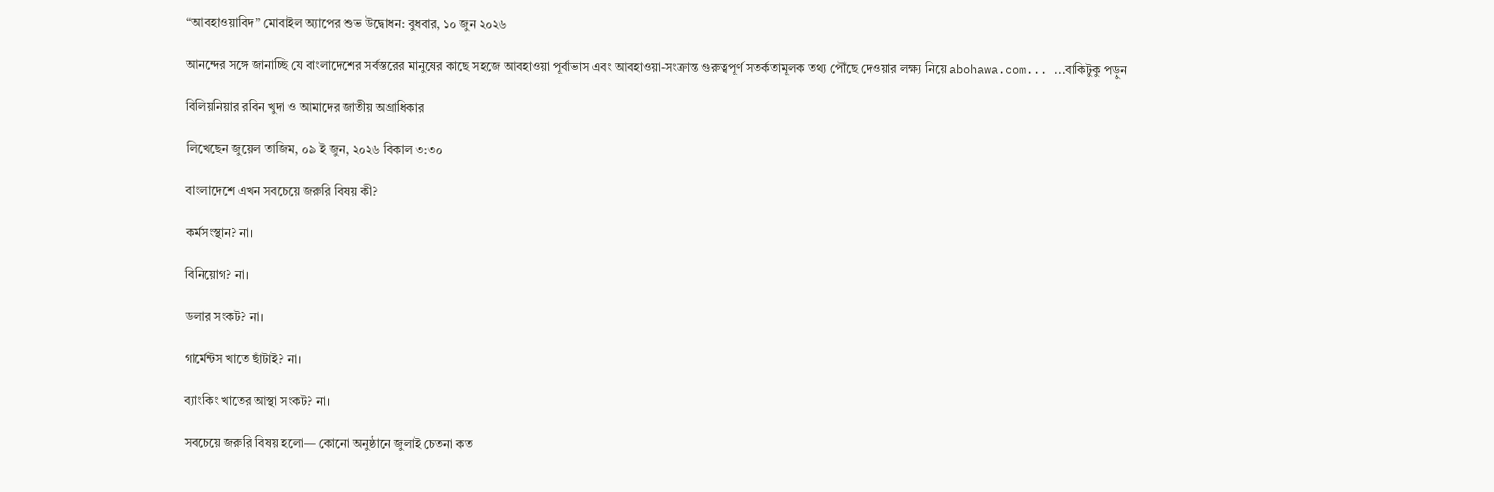“আবহাওয়াবিদ” মোবাইল অ্যাপের শুভ উদ্বোধন: বুধবার, ১০ জুন ২০২৬

আনন্দের সঙ্গে জানাচ্ছি যে বাংলাদেশের সর্বস্তরের মানুষের কাছে সহজে আবহাওয়া পূর্বাভাস এবং আবহাওয়া-সংক্রান্ত গুরুত্বপূর্ণ সতর্কতামূলক তথ্য পৌঁছে দেওয়ার লক্ষ্য নিয়ে abohawa.com... ...বাকিটুকু পড়ুন

বিলিয়নিয়ার রবিন খুদা ও আমাদের জাতীয় অগ্রাধিকার

লিখেছেন জুয়েল তাজিম, ০৯ ই জুন, ২০২৬ বিকাল ৩:৩০

বাংলাদেশে এখন সবচেয়ে জরুরি বিষয় কী?

কর্মসংস্থান? না।

বিনিয়োগ? না।

ডলার সংকট? না।

গার্মেন্টস খাতে ছাঁটাই? না।

ব্যাংকিং খাতের আস্থা সংকট? না।

সবচেয়ে জরুরি বিষয় হলো— কোনো অনুষ্ঠানে জুলাই চেতনা কত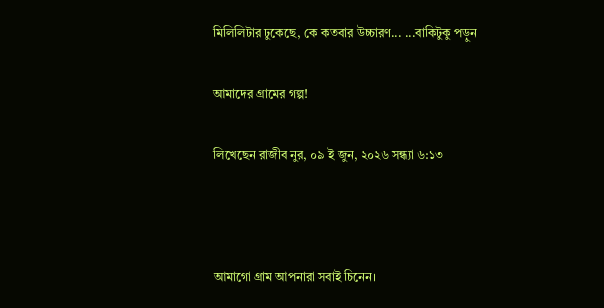মিলিলিটার ঢুকেছে, কে কতবার উচ্চারণ... ...বাকিটুকু পড়ুন

আমাদের গ্রামের গল্প!

লিখেছেন রাজীব নুর, ০৯ ই জুন, ২০২৬ সন্ধ্যা ৬:১৩



আমাগো গ্রাম আপনারা সবাই চিনেন।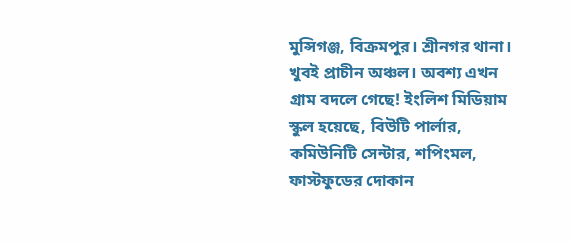মুন্সিগঞ্জ, বিক্রমপুর। শ্রীনগর থানা। খুবই প্রাচীন অঞ্চল। অবশ্য এখন গ্রাম বদলে গেছে! ইংলিশ মিডিয়াম স্কুল হয়েছে, বিউটি পার্লার, কমিউনিটি সেন্টার, শপিংমল, ফাস্টফুডের দোকান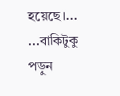হয়েছে।... ...বাকিটুকু পড়ুন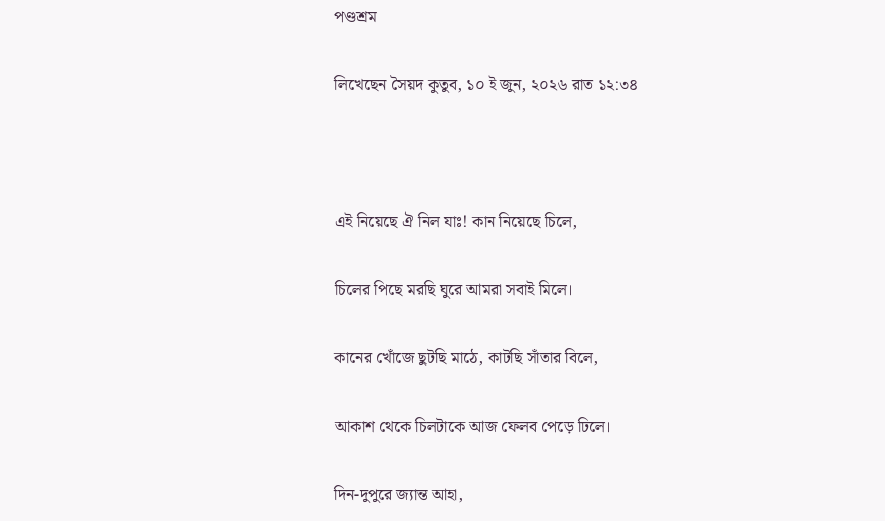পণ্ডশ্রম

লিখেছেন সৈয়দ কুতুব, ১০ ই জুন, ২০২৬ রাত ১২:৩৪



এই নিয়েছে ঐ নিল যাঃ! কান নিয়েছে চিলে,

চিলের পিছে মরছি ঘুরে আমরা সবাই মিলে।

কানের খোঁজে ছুটছি মাঠে, কাটছি সাঁতার বিলে,

আকাশ থেকে চিলটাকে আজ ফেলব পেড়ে ঢিলে।

দিন-দুপুরে জ্যান্ত আহা,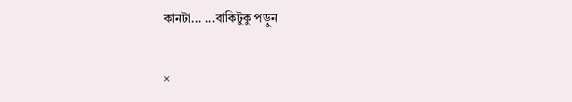কানটা... ...বাকিটুকু পড়ুন

×